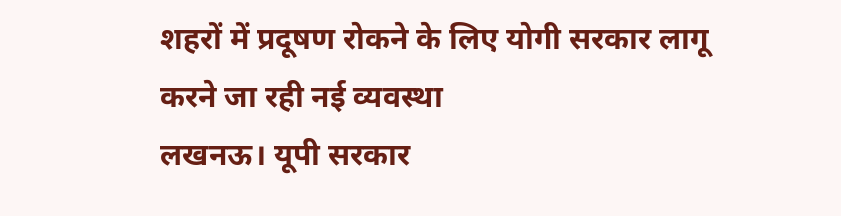शहरों में प्रदूषण रोकने के लिए योगी सरकार लागू करने जा रही नई व्यवस्था
लखनऊ। यूपी सरकार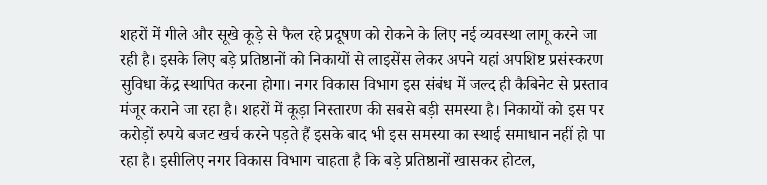शहरों में गीले और सूखे कूड़े से फैल रहे प्रदूषण को रोकने के लिए नई व्यवस्था लागू करने जा रही है। इसके लिए बड़े प्रतिष्ठानों को निकायों से लाइसेंस लेकर अपने यहां अपशिष्ट प्रसंस्करण सुविधा केंद्र स्थापित करना होगा। नगर विकास विभाग इस संबंध में जल्द ही कैबिनेट से प्रस्ताव मंजूर कराने जा रहा है। शहरों में कूड़ा निस्तारण की सबसे बड़ी समस्या है। निकायों को इस पर करोड़ों रुपये बजट खर्च करने पड़ते हैं इसके बाद भी इस समस्या का स्थाई समाधान नहीं हो पा रहा है। इसीलिए नगर विकास विभाग चाहता है कि बड़े प्रतिष्ठानों खासकर होटल,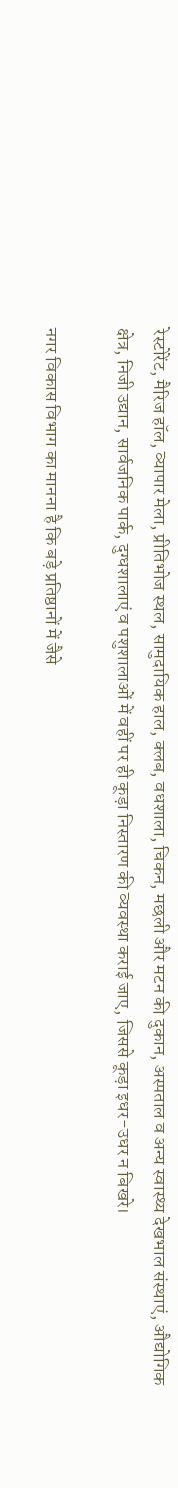रेस्टोरेंट, मैरिज हॉल, व्यापार मेला, प्रीतिभोज स्थल, सामुदायिक हाल, क्लब, वधशाला, चिकन, मछली और मटन की दुकान, अस्पताल व अन्य स्वास्थ्य देखभाल संस्थाएं, औद्योगिक क्षेत्र, निजी उद्यान, सार्वजनिक पार्क, दुग्धशालाएं व पशुशालाओं में वहीं पर ही कूड़ा निस्तारण की व्यवस्था कराई जाए, जिससे कूड़ा इधर-उधर न बिखरे।

नगर विकास विभाग का मानना है कि बड़े प्रतिष्ठानों में जैसे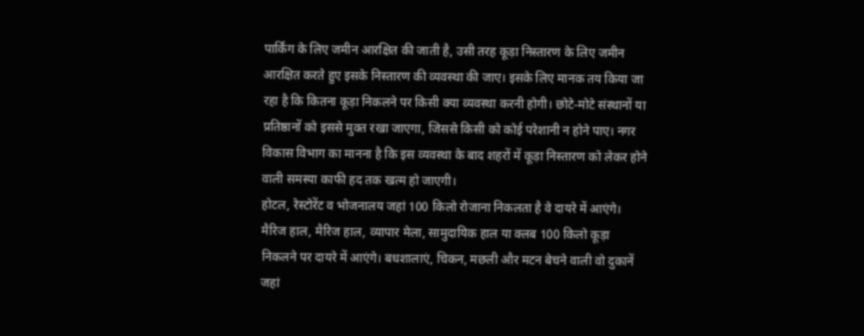पार्किंग के लिए जमीन आरक्षित की जाती है, उसी तरह कूड़ा निस्तारण के लिए जमीन आरक्षित करते हुए इसके निस्तारण की व्यवस्था की जाए। इसके लिए मानक तय किया जा रहा है कि कितना कूड़ा निकलने पर किसी क्या व्यवस्था करनी होगी। छोटे-मोटे संस्थानों या प्रतिष्ठानों को इससे मुक्त रखा जाएगा, जिससे किसी को कोई परेशानी न होने पाए। नगर विकास विभाग का मानना है कि इस व्यवस्था के बाद शहरों में कूड़ा निस्तारण को लेकर होने वाली समस्या काफी हद तक खत्म हो जाएगी।
होटल, रेस्टोरेंट व भोजनालय जहां 100 किलो रोजाना निकलता है वे दायरे में आएंगे। मैरिज हाल, मैरिज हाल, व्यापार मेला, सामुदायिक हाल या क्लब 100 किलो कूड़ा निकलने पर दायरे में आएंगे। बधशालाएं, चिकन, मछली और मटन बेचने वाली वो दुकानें जहां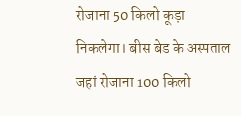रोजाना 50 किलो कूड़ा निकलेगा। बीस बेड के अस्पताल जहां रोजाना 100 किलो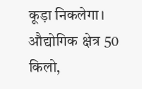कूड़ा निकलेगा। औद्योगिक क्षेत्र 50 किलो,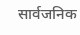सार्वजनिक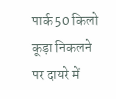पार्क 50 किलो कूड़ा निकलने पर दायरे में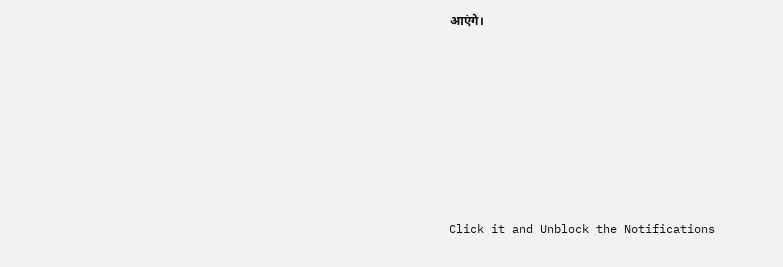आएंगे।












Click it and Unblock the Notifications